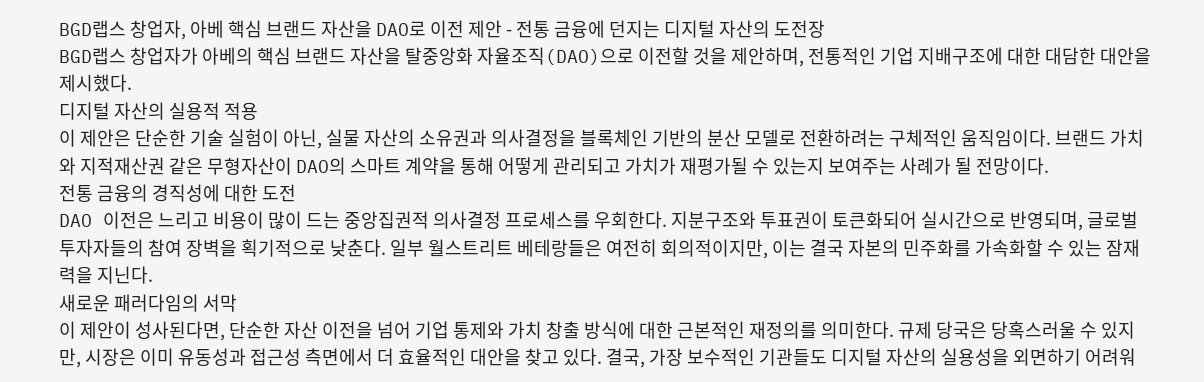BGD랩스 창업자, 아베 핵심 브랜드 자산을 DAO로 이전 제안 - 전통 금융에 던지는 디지털 자산의 도전장
BGD랩스 창업자가 아베의 핵심 브랜드 자산을 탈중앙화 자율조직(DAO)으로 이전할 것을 제안하며, 전통적인 기업 지배구조에 대한 대담한 대안을 제시했다.
디지털 자산의 실용적 적용
이 제안은 단순한 기술 실험이 아닌, 실물 자산의 소유권과 의사결정을 블록체인 기반의 분산 모델로 전환하려는 구체적인 움직임이다. 브랜드 가치와 지적재산권 같은 무형자산이 DAO의 스마트 계약을 통해 어떻게 관리되고 가치가 재평가될 수 있는지 보여주는 사례가 될 전망이다.
전통 금융의 경직성에 대한 도전
DAO 이전은 느리고 비용이 많이 드는 중앙집권적 의사결정 프로세스를 우회한다. 지분구조와 투표권이 토큰화되어 실시간으로 반영되며, 글로벌 투자자들의 참여 장벽을 획기적으로 낮춘다. 일부 월스트리트 베테랑들은 여전히 회의적이지만, 이는 결국 자본의 민주화를 가속화할 수 있는 잠재력을 지닌다.
새로운 패러다임의 서막
이 제안이 성사된다면, 단순한 자산 이전을 넘어 기업 통제와 가치 창출 방식에 대한 근본적인 재정의를 의미한다. 규제 당국은 당혹스러울 수 있지만, 시장은 이미 유동성과 접근성 측면에서 더 효율적인 대안을 찾고 있다. 결국, 가장 보수적인 기관들도 디지털 자산의 실용성을 외면하기 어려워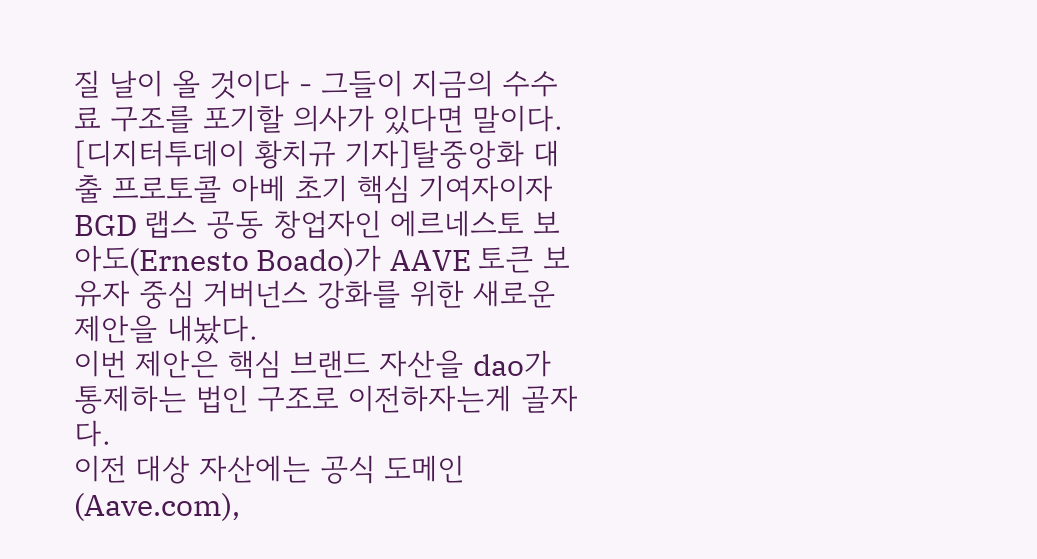질 날이 올 것이다 - 그들이 지금의 수수료 구조를 포기할 의사가 있다면 말이다.
[디지터투데이 황치규 기자]탈중앙화 대출 프로토콜 아베 초기 핵심 기여자이자 BGD 랩스 공동 창업자인 에르네스토 보아도(Ernesto Boado)가 AAVE 토큰 보유자 중심 거버넌스 강화를 위한 새로운 제안을 내놨다.
이번 제안은 핵심 브랜드 자산을 dao가 통제하는 법인 구조로 이전하자는게 골자다.
이전 대상 자산에는 공식 도메인(Aave.com),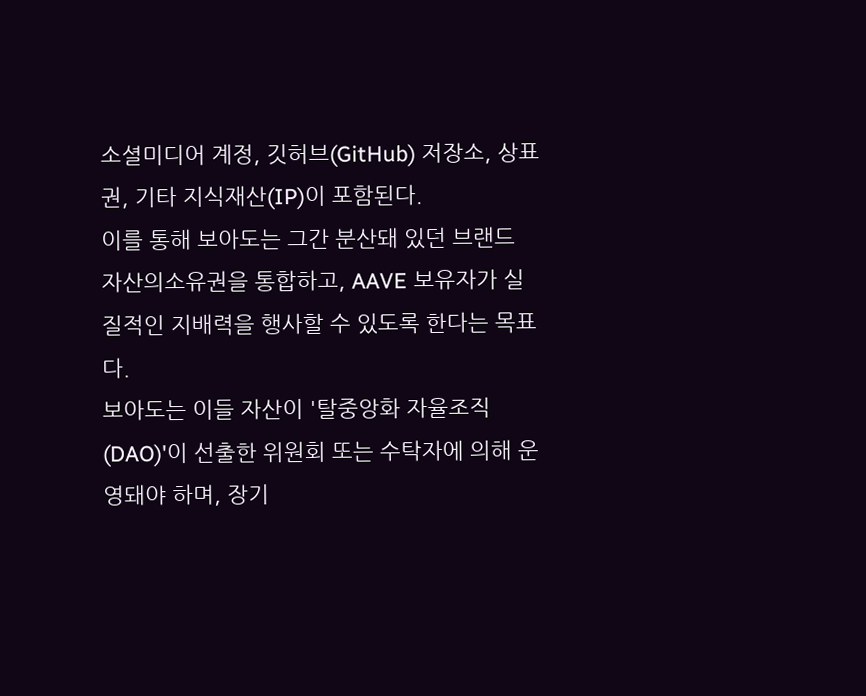소셜미디어 계정, 깃허브(GitHub) 저장소, 상표권, 기타 지식재산(IP)이 포함된다.
이를 통해 보아도는 그간 분산돼 있던 브랜드 자산의소유권을 통합하고, AAVE 보유자가 실질적인 지배력을 행사할 수 있도록 한다는 목표다.
보아도는 이들 자산이 '탈중앙화 자율조직(DAO)'이 선출한 위원회 또는 수탁자에 의해 운영돼야 하며, 장기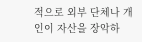적으로 외부 단체나 개인이 자산을 장악하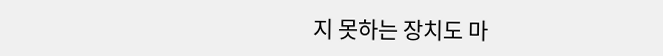지 못하는 장치도 마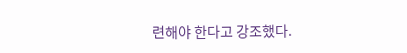련해야 한다고 강조했다.